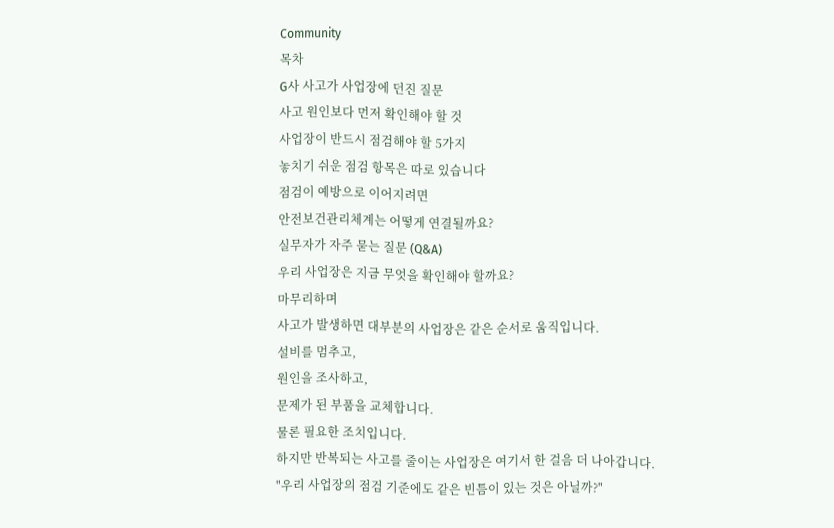Community
목차
G사 사고가 사업장에 던진 질문
사고 원인보다 먼저 확인해야 할 것
사업장이 반드시 점검해야 할 5가지
놓치기 쉬운 점검 항목은 따로 있습니다
점검이 예방으로 이어지려면
안전보건관리체계는 어떻게 연결될까요?
실무자가 자주 묻는 질문 (Q&A)
우리 사업장은 지금 무엇을 확인해야 할까요?
마무리하며
사고가 발생하면 대부분의 사업장은 같은 순서로 움직입니다.
설비를 멈추고,
원인을 조사하고,
문제가 된 부품을 교체합니다.
물론 필요한 조치입니다.
하지만 반복되는 사고를 줄이는 사업장은 여기서 한 걸음 더 나아갑니다.
"우리 사업장의 점검 기준에도 같은 빈틈이 있는 것은 아닐까?"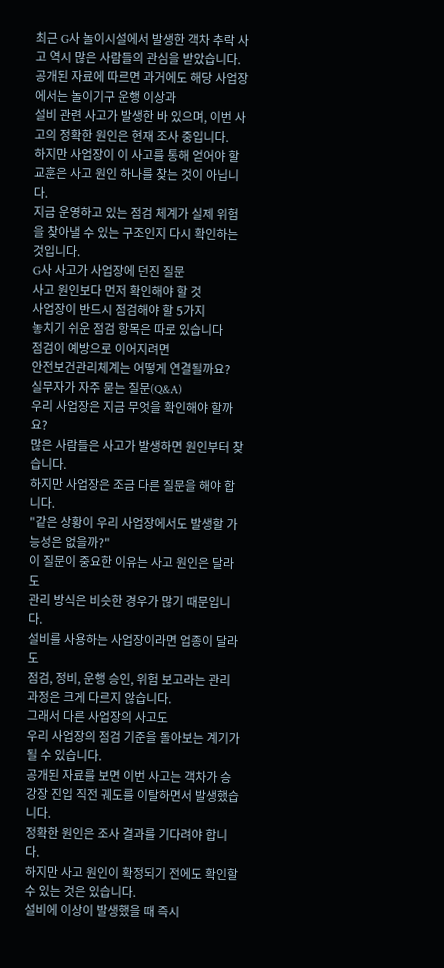최근 G사 놀이시설에서 발생한 객차 추락 사고 역시 많은 사람들의 관심을 받았습니다.
공개된 자료에 따르면 과거에도 해당 사업장에서는 놀이기구 운행 이상과
설비 관련 사고가 발생한 바 있으며, 이번 사고의 정확한 원인은 현재 조사 중입니다.
하지만 사업장이 이 사고를 통해 얻어야 할 교훈은 사고 원인 하나를 찾는 것이 아닙니다.
지금 운영하고 있는 점검 체계가 실제 위험을 찾아낼 수 있는 구조인지 다시 확인하는 것입니다.
G사 사고가 사업장에 던진 질문
사고 원인보다 먼저 확인해야 할 것
사업장이 반드시 점검해야 할 5가지
놓치기 쉬운 점검 항목은 따로 있습니다
점검이 예방으로 이어지려면
안전보건관리체계는 어떻게 연결될까요?
실무자가 자주 묻는 질문(Q&A)
우리 사업장은 지금 무엇을 확인해야 할까요?
많은 사람들은 사고가 발생하면 원인부터 찾습니다.
하지만 사업장은 조금 다른 질문을 해야 합니다.
"같은 상황이 우리 사업장에서도 발생할 가능성은 없을까?"
이 질문이 중요한 이유는 사고 원인은 달라도
관리 방식은 비슷한 경우가 많기 때문입니다.
설비를 사용하는 사업장이라면 업종이 달라도
점검, 정비, 운행 승인, 위험 보고라는 관리 과정은 크게 다르지 않습니다.
그래서 다른 사업장의 사고도
우리 사업장의 점검 기준을 돌아보는 계기가 될 수 있습니다.
공개된 자료를 보면 이번 사고는 객차가 승강장 진입 직전 궤도를 이탈하면서 발생했습니다.
정확한 원인은 조사 결과를 기다려야 합니다.
하지만 사고 원인이 확정되기 전에도 확인할 수 있는 것은 있습니다.
설비에 이상이 발생했을 때 즉시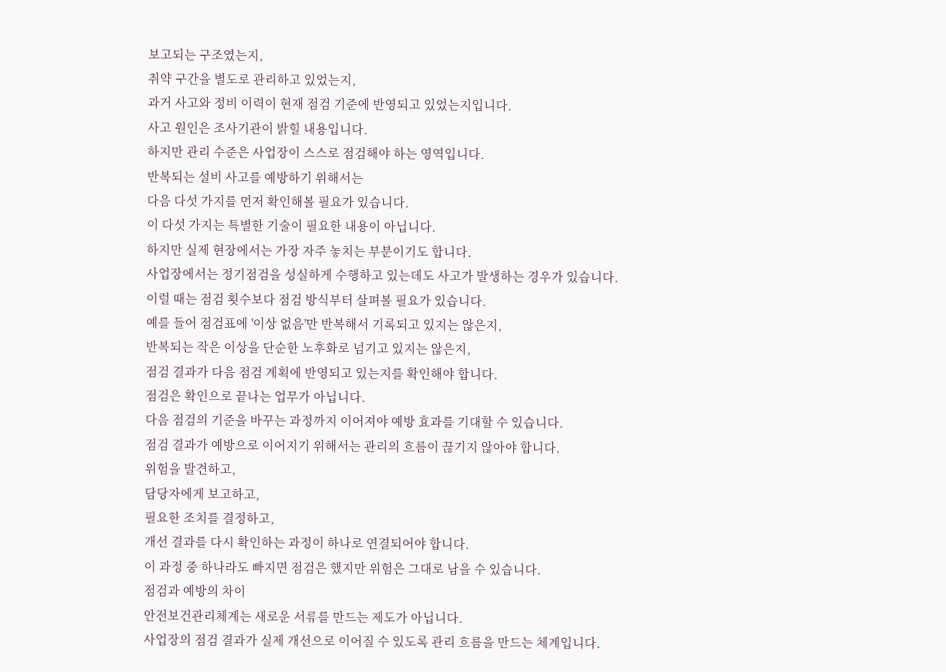보고되는 구조였는지,
취약 구간을 별도로 관리하고 있었는지,
과거 사고와 정비 이력이 현재 점검 기준에 반영되고 있었는지입니다.
사고 원인은 조사기관이 밝힐 내용입니다.
하지만 관리 수준은 사업장이 스스로 점검해야 하는 영역입니다.
반복되는 설비 사고를 예방하기 위해서는
다음 다섯 가지를 먼저 확인해볼 필요가 있습니다.
이 다섯 가지는 특별한 기술이 필요한 내용이 아닙니다.
하지만 실제 현장에서는 가장 자주 놓치는 부분이기도 합니다.
사업장에서는 정기점검을 성실하게 수행하고 있는데도 사고가 발생하는 경우가 있습니다.
이럴 때는 점검 횟수보다 점검 방식부터 살펴볼 필요가 있습니다.
예를 들어 점검표에 '이상 없음'만 반복해서 기록되고 있지는 않은지,
반복되는 작은 이상을 단순한 노후화로 넘기고 있지는 않은지,
점검 결과가 다음 점검 계획에 반영되고 있는지를 확인해야 합니다.
점검은 확인으로 끝나는 업무가 아닙니다.
다음 점검의 기준을 바꾸는 과정까지 이어져야 예방 효과를 기대할 수 있습니다.
점검 결과가 예방으로 이어지기 위해서는 관리의 흐름이 끊기지 않아야 합니다.
위험을 발견하고,
담당자에게 보고하고,
필요한 조치를 결정하고,
개선 결과를 다시 확인하는 과정이 하나로 연결되어야 합니다.
이 과정 중 하나라도 빠지면 점검은 했지만 위험은 그대로 남을 수 있습니다.
점검과 예방의 차이
안전보건관리체계는 새로운 서류를 만드는 제도가 아닙니다.
사업장의 점검 결과가 실제 개선으로 이어질 수 있도록 관리 흐름을 만드는 체계입니다.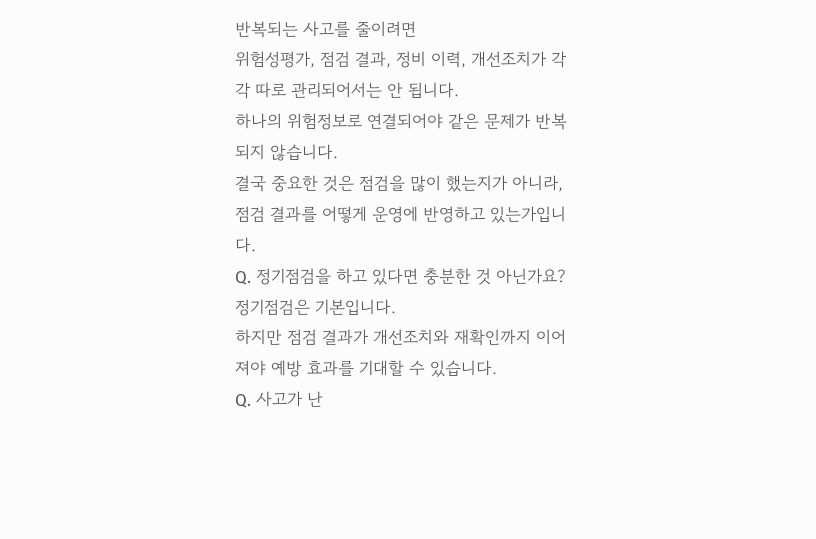반복되는 사고를 줄이려면
위험성평가, 점검 결과, 정비 이력, 개선조치가 각각 따로 관리되어서는 안 됩니다.
하나의 위험정보로 연결되어야 같은 문제가 반복되지 않습니다.
결국 중요한 것은 점검을 많이 했는지가 아니라,
점검 결과를 어떻게 운영에 반영하고 있는가입니다.
Q. 정기점검을 하고 있다면 충분한 것 아닌가요?
정기점검은 기본입니다.
하지만 점검 결과가 개선조치와 재확인까지 이어져야 예방 효과를 기대할 수 있습니다.
Q. 사고가 난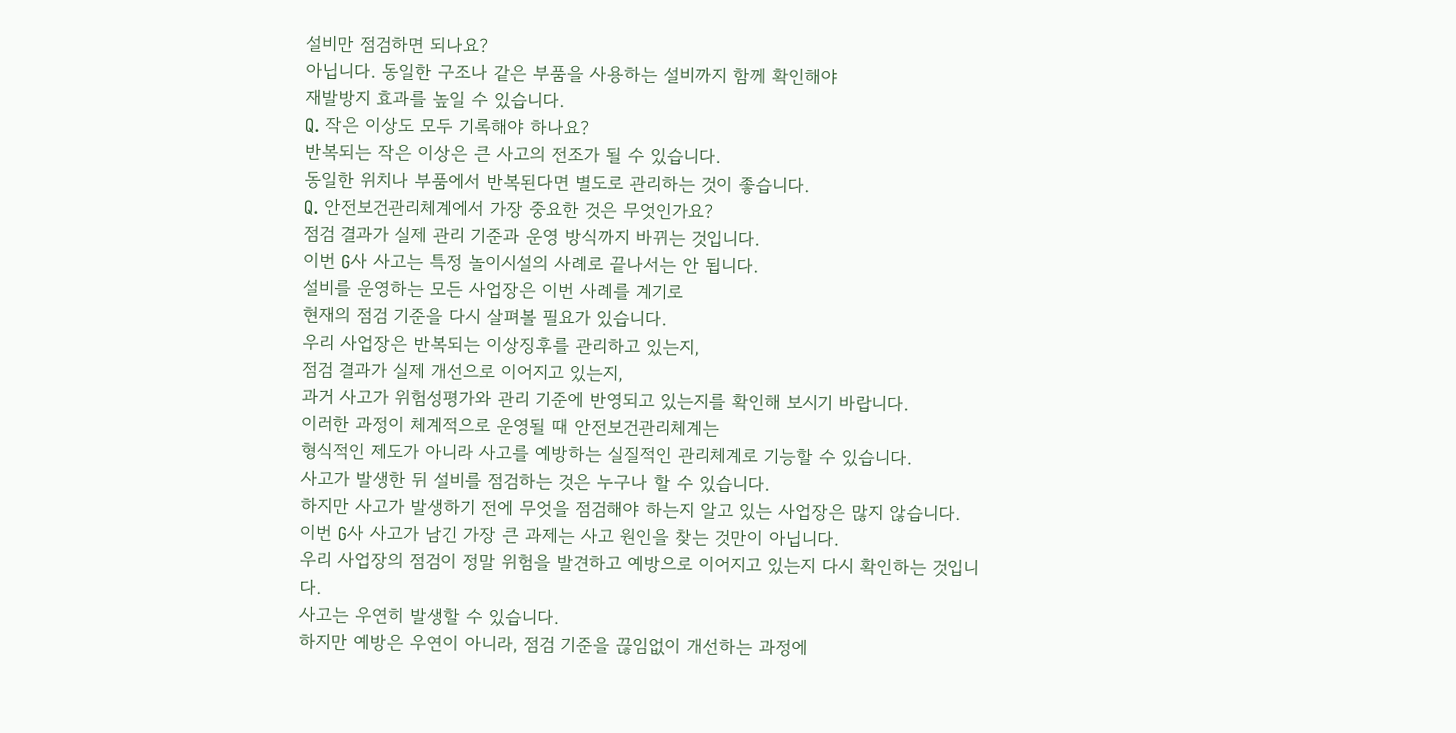설비만 점검하면 되나요?
아닙니다. 동일한 구조나 같은 부품을 사용하는 설비까지 함께 확인해야
재발방지 효과를 높일 수 있습니다.
Q. 작은 이상도 모두 기록해야 하나요?
반복되는 작은 이상은 큰 사고의 전조가 될 수 있습니다.
동일한 위치나 부품에서 반복된다면 별도로 관리하는 것이 좋습니다.
Q. 안전보건관리체계에서 가장 중요한 것은 무엇인가요?
점검 결과가 실제 관리 기준과 운영 방식까지 바뀌는 것입니다.
이번 G사 사고는 특정 놀이시설의 사례로 끝나서는 안 됩니다.
설비를 운영하는 모든 사업장은 이번 사례를 계기로
현재의 점검 기준을 다시 살펴볼 필요가 있습니다.
우리 사업장은 반복되는 이상징후를 관리하고 있는지,
점검 결과가 실제 개선으로 이어지고 있는지,
과거 사고가 위험성평가와 관리 기준에 반영되고 있는지를 확인해 보시기 바랍니다.
이러한 과정이 체계적으로 운영될 때 안전보건관리체계는
형식적인 제도가 아니라 사고를 예방하는 실질적인 관리체계로 기능할 수 있습니다.
사고가 발생한 뒤 설비를 점검하는 것은 누구나 할 수 있습니다.
하지만 사고가 발생하기 전에 무엇을 점검해야 하는지 알고 있는 사업장은 많지 않습니다.
이번 G사 사고가 남긴 가장 큰 과제는 사고 원인을 찾는 것만이 아닙니다.
우리 사업장의 점검이 정말 위험을 발견하고 예방으로 이어지고 있는지 다시 확인하는 것입니다.
사고는 우연히 발생할 수 있습니다.
하지만 예방은 우연이 아니라, 점검 기준을 끊임없이 개선하는 과정에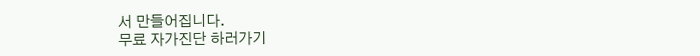서 만들어집니다.
무료 자가진단 하러가기